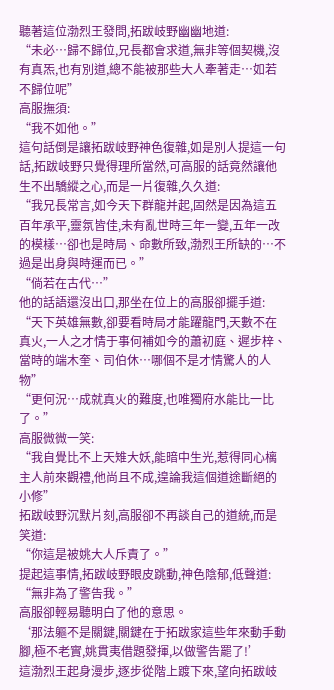聽著這位渤烈王發問,拓跋岐野幽幽地道:
“未必…歸不歸位,兄長都會求道,無非等個契機,沒有真炁,也有別道,總不能被那些大人牽著走…如若不歸位呢”
高服撫須:
“我不如他。”
這句話倒是讓拓跋岐野神色復雜,如是別人提這一句話,拓跋岐野只覺得理所當然,可高服的話竟然讓他生不出驕縱之心,而是一片復雜,久久道:
“我兄長常言,如今天下群龍并起,固然是因為這五百年承平,靈氛皆佳,未有亂世時三年一變,五年一改的模樣…卻也是時局、命數所致,渤烈王所缺的…不過是出身與時運而已。”
“倘若在古代…”
他的話語還沒出口,那坐在位上的高服卻擺手道:
“天下英雄無數,卻要看時局才能躍龍門,天數不在真火,一人之才情于事何補如今的蕭初庭、遲步梓、當時的端木奎、司伯休…哪個不是才情驚人的人物”
“更何況…成就真火的難度,也唯獨府水能比一比了。”
高服微微一笑:
“我自覺比不上天雉大妖,能暗中生光,惹得同心樆主人前來觀禮,他尚且不成,遑論我這個道途斷絕的小修”
拓跋岐野沉默片刻,高服卻不再談自己的道統,而是笑道:
“你這是被姚大人斥責了。”
提起這事情,拓跋岐野眼皮跳動,神色陰郁,低聲道:
“無非為了警告我。”
高服卻輕易聽明白了他的意思。
‘那法軀不是關鍵,關鍵在于拓跋家這些年來動手動腳,極不老實,姚貫夷借題發揮,以做警告罷了!’
這渤烈王起身漫步,逐步從階上踱下來,望向拓跋岐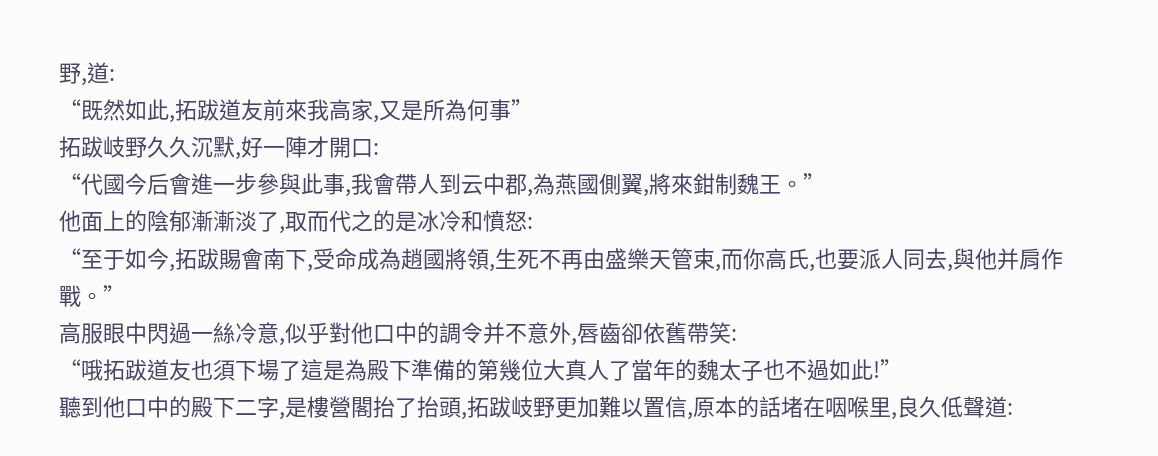野,道:
“既然如此,拓跋道友前來我高家,又是所為何事”
拓跋岐野久久沉默,好一陣才開口:
“代國今后會進一步參與此事,我會帶人到云中郡,為燕國側翼,將來鉗制魏王。”
他面上的陰郁漸漸淡了,取而代之的是冰冷和憤怒:
“至于如今,拓跋賜會南下,受命成為趙國將領,生死不再由盛樂天管束,而你高氏,也要派人同去,與他并肩作戰。”
高服眼中閃過一絲冷意,似乎對他口中的調令并不意外,唇齒卻依舊帶笑:
“哦拓跋道友也須下場了這是為殿下準備的第幾位大真人了當年的魏太子也不過如此!”
聽到他口中的殿下二字,是樓營閣抬了抬頭,拓跋岐野更加難以置信,原本的話堵在咽喉里,良久低聲道: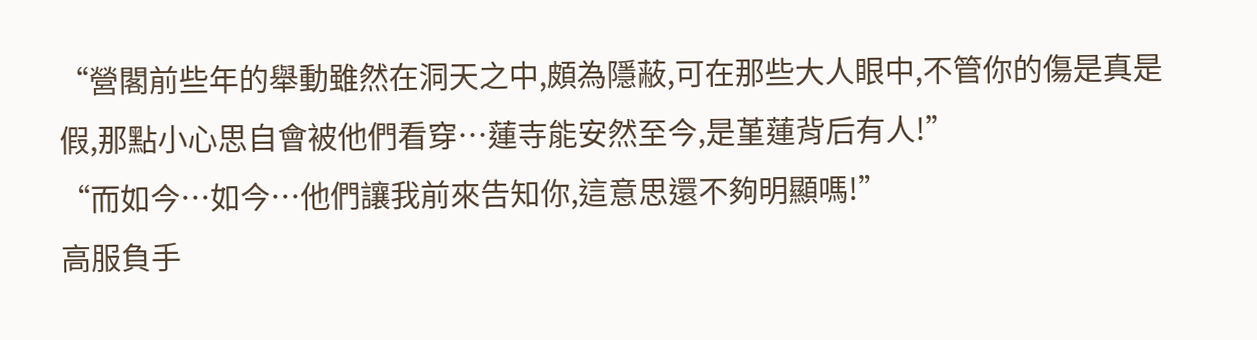“營閣前些年的舉動雖然在洞天之中,頗為隱蔽,可在那些大人眼中,不管你的傷是真是假,那點小心思自會被他們看穿…蓮寺能安然至今,是堇蓮背后有人!”
“而如今…如今…他們讓我前來告知你,這意思還不夠明顯嗎!”
高服負手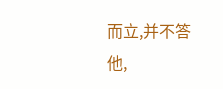而立,并不答他,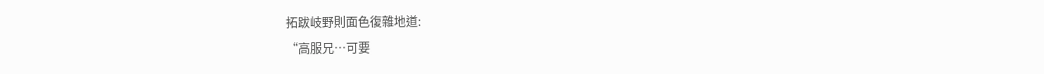拓跋岐野則面色復雜地道:
“高服兄…可要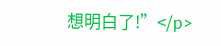想明白了!”</p>